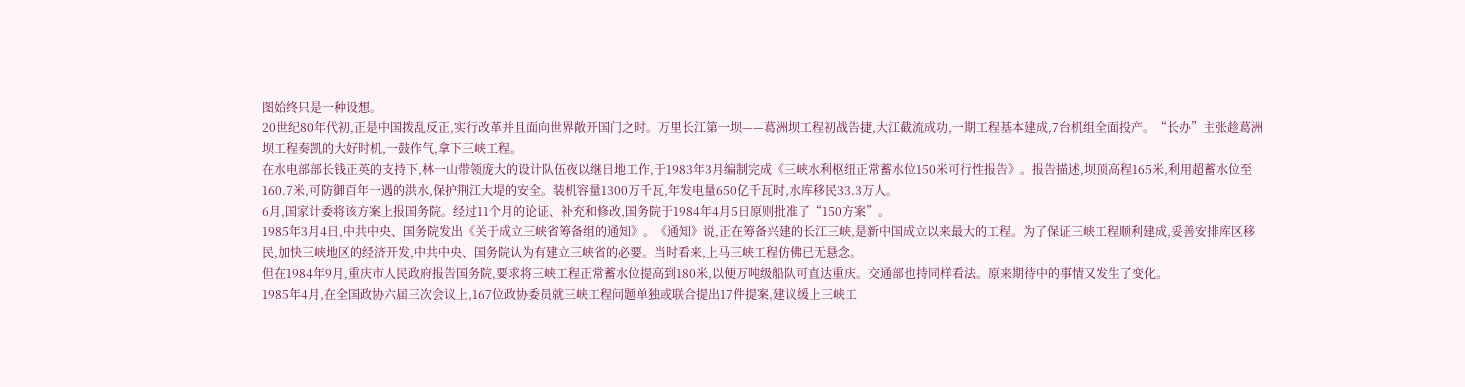图始终只是一种设想。
20世纪80年代初,正是中国拨乱反正,实行改革并且面向世界敞开国门之时。万里长江第一坝——葛洲坝工程初战告捷,大江截流成功,一期工程基本建成,7台机组全面投产。“长办”主张趁葛洲坝工程奏凯的大好时机,一鼓作气,拿下三峡工程。
在水电部部长钱正英的支持下,林一山带领庞大的设计队伍夜以继日地工作,于1983年3月编制完成《三峡水利枢纽正常蓄水位150米可行性报告》。报告描述,坝顶高程165米,利用超蓄水位至160.7米,可防御百年一遇的洪水,保护荆江大堤的安全。装机容量1300万千瓦,年发电量650亿千瓦时,水库移民33.3万人。
6月,国家计委将该方案上报国务院。经过11个月的论证、补充和修改,国务院于1984年4月5日原则批准了“150方案”。
1985年3月4日,中共中央、国务院发出《关于成立三峡省筹备组的通知》。《通知》说,正在筹备兴建的长江三峡,是新中国成立以来最大的工程。为了保证三峡工程顺利建成,妥善安排库区移民,加快三峡地区的经济开发,中共中央、国务院认为有建立三峡省的必要。当时看来,上马三峡工程仿佛已无悬念。
但在1984年9月,重庆市人民政府报告国务院,要求将三峡工程正常蓄水位提高到180米,以便万吨级船队可直达重庆。交通部也持同样看法。原来期待中的事情又发生了变化。
1985年4月,在全国政协六届三次会议上,167位政协委员就三峡工程问题单独或联合提出17件提案,建议缓上三峡工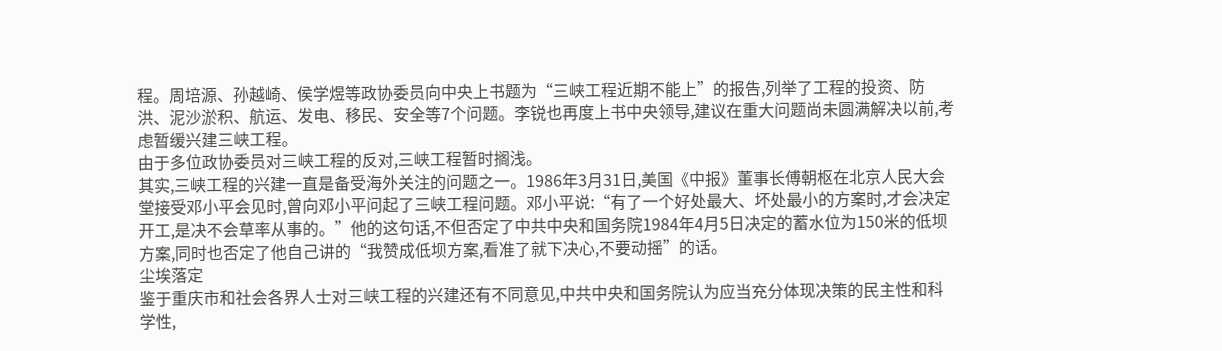程。周培源、孙越崎、侯学煜等政协委员向中央上书题为“三峡工程近期不能上”的报告,列举了工程的投资、防洪、泥沙淤积、航运、发电、移民、安全等7个问题。李锐也再度上书中央领导,建议在重大问题尚未圆满解决以前,考虑暂缓兴建三峡工程。
由于多位政协委员对三峡工程的反对,三峡工程暂时搁浅。
其实,三峡工程的兴建一直是备受海外关注的问题之一。1986年3月31日,美国《中报》董事长傅朝枢在北京人民大会堂接受邓小平会见时,曾向邓小平问起了三峡工程问题。邓小平说:“有了一个好处最大、坏处最小的方案时,才会决定开工,是决不会草率从事的。”他的这句话,不但否定了中共中央和国务院1984年4月5日决定的蓄水位为150米的低坝方案,同时也否定了他自己讲的“我赞成低坝方案,看准了就下决心,不要动摇”的话。
尘埃落定
鉴于重庆市和社会各界人士对三峡工程的兴建还有不同意见,中共中央和国务院认为应当充分体现决策的民主性和科学性,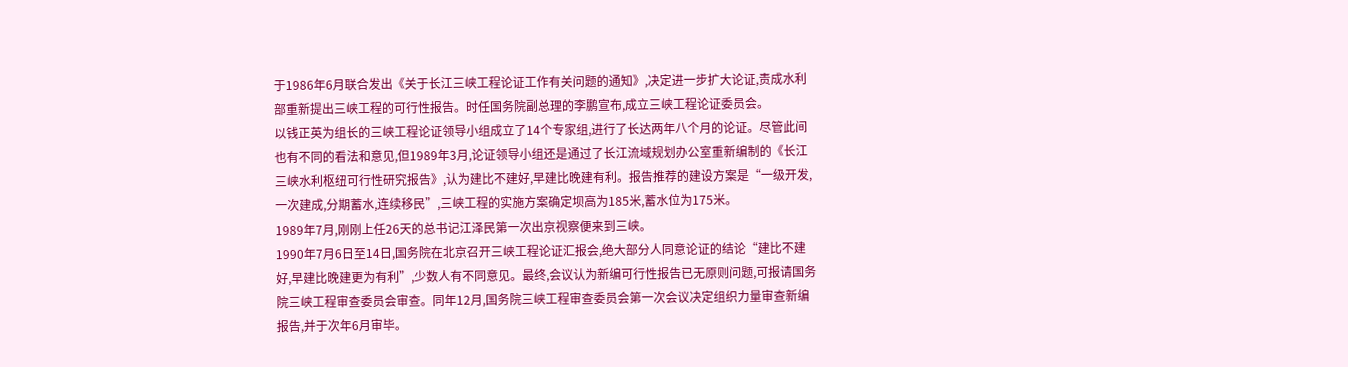于1986年6月联合发出《关于长江三峡工程论证工作有关问题的通知》,决定进一步扩大论证,责成水利部重新提出三峡工程的可行性报告。时任国务院副总理的李鹏宣布,成立三峡工程论证委员会。
以钱正英为组长的三峡工程论证领导小组成立了14个专家组,进行了长达两年八个月的论证。尽管此间也有不同的看法和意见,但1989年3月,论证领导小组还是通过了长江流域规划办公室重新编制的《长江三峡水利枢纽可行性研究报告》,认为建比不建好,早建比晚建有利。报告推荐的建设方案是“一级开发,一次建成,分期蓄水,连续移民”,三峡工程的实施方案确定坝高为185米,蓄水位为175米。
1989年7月,刚刚上任26天的总书记江泽民第一次出京视察便来到三峡。
1990年7月6日至14日,国务院在北京召开三峡工程论证汇报会,绝大部分人同意论证的结论“建比不建好,早建比晚建更为有利”,少数人有不同意见。最终,会议认为新编可行性报告已无原则问题,可报请国务院三峡工程审查委员会审查。同年12月,国务院三峡工程审查委员会第一次会议决定组织力量审查新编报告,并于次年6月审毕。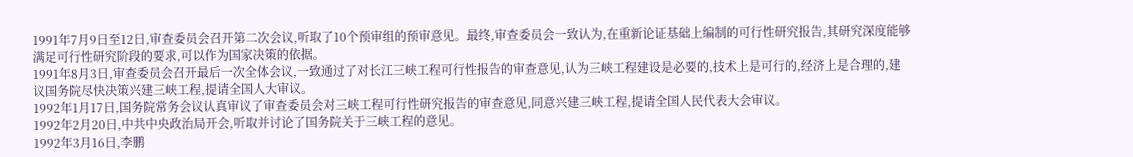1991年7月9日至12日,审查委员会召开第二次会议,听取了10个预审组的预审意见。最终,审查委员会一致认为,在重新论证基础上编制的可行性研究报告,其研究深度能够满足可行性研究阶段的要求,可以作为国家决策的依据。
1991年8月3日,审查委员会召开最后一次全体会议,一致通过了对长江三峡工程可行性报告的审查意见,认为三峡工程建设是必要的,技术上是可行的,经济上是合理的,建议国务院尽快决策兴建三峡工程,提请全国人大审议。
1992年1月17日,国务院常务会议认真审议了审查委员会对三峡工程可行性研究报告的审查意见,同意兴建三峡工程,提请全国人民代表大会审议。
1992年2月20日,中共中央政治局开会,听取并讨论了国务院关于三峡工程的意见。
1992年3月16日,李鹏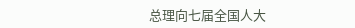总理向七届全国人大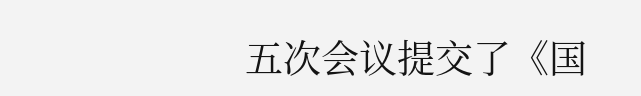五次会议提交了《国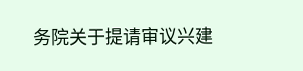务院关于提请审议兴建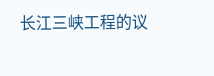长江三峡工程的议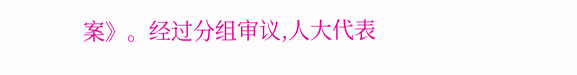案》。经过分组审议,人大代表